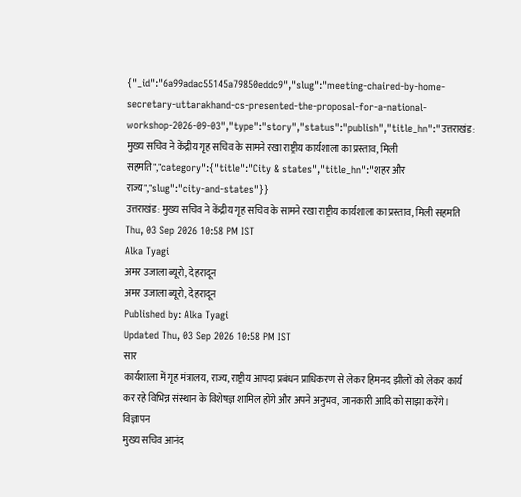{"_id":"6a99adac55145a79850eddc9","slug":"meeting-chaired-by-home-secretary-uttarakhand-cs-presented-the-proposal-for-a-national-workshop-2026-09-03","type":"story","status":"publish","title_hn":"उत्तराखंड: मुख्य सचिव ने केंद्रीय गृह सचिव के सामने रखा राष्ट्रीय कार्यशाला का प्रस्ताव, मिली सहमति","category":{"title":"City & states","title_hn":"शहर और राज्य","slug":"city-and-states"}}
उत्तराखंड: मुख्य सचिव ने केंद्रीय गृह सचिव के सामने रखा राष्ट्रीय कार्यशाला का प्रस्ताव, मिली सहमति
Thu, 03 Sep 2026 10:58 PM IST
Alka Tyagi
अमर उजाला ब्यूरो, देहरादून
अमर उजाला ब्यूरो, देहरादून
Published by: Alka Tyagi
Updated Thu, 03 Sep 2026 10:58 PM IST
सार
कार्यशाला में गृह मंत्रालय, राज्य, राष्ट्रीय आपदा प्रबंधन प्राधिकरण से लेकर हिमनद झीलों को लेकर कार्य कर रहे विभिन्न संस्थान के विशेषज्ञ शामिल होंगे और अपने अनुभव, जानकारी आदि को साझा करेंगे।
विज्ञापन
मुख्य सचिव आनंद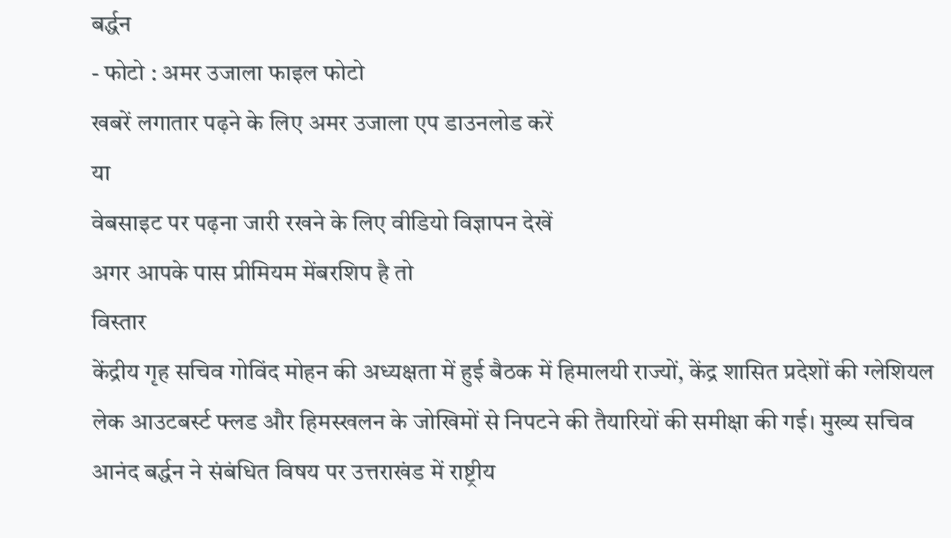बर्द्धन
- फोटो : अमर उजाला फाइल फोटो
खबरें लगातार पढ़ने के लिए अमर उजाला एप डाउनलोड करें
या
वेबसाइट पर पढ़ना जारी रखने के लिए वीडियो विज्ञापन देखें
अगर आपके पास प्रीमियम मेंबरशिप है तो
विस्तार
केंद्रीय गृह सचिव गोविंद मोहन की अध्यक्षता में हुई बैठक में हिमालयी राज्यों, केंद्र शासित प्रदेशों की ग्लेशियल लेक आउटबर्स्ट फ्लड और हिमस्खलन के जोखिमों से निपटने की तैयारियों की समीक्षा की गई। मुख्य सचिव आनंद बर्द्धन ने संबंधित विषय पर उत्तराखंड में राष्ट्रीय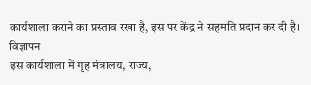कार्यशाला कराने का प्रस्ताव रखा है, इस पर केंद्र ने सहमति प्रदान कर दी है।
विज्ञापन
इस कार्यशाला में गृह मंत्रालय, राज्य,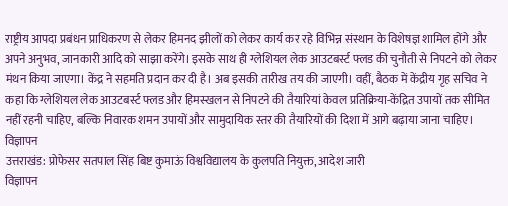राष्ट्रीय आपदा प्रबंधन प्राधिकरण से लेकर हिमनद झीलों को लेकर कार्य कर रहे विभिन्न संस्थान के विशेषज्ञ शामिल होंगे और अपने अनुभव, जानकारी आदि को साझा करेंगे। इसके साथ ही ग्लेशियल लेक आउटबर्स्ट फ्लड की चुनौती से निपटने को लेकर मंथन किया जाएगा। केंद्र ने सहमति प्रदान कर दी है। अब इसकी तारीख तय की जाएगी। वहीं, बैठक में केंद्रीय गृह सचिव ने कहा कि ग्लेशियल लेक आउटबर्स्ट फ्लड और हिमस्खलन से निपटने की तैयारियां केवल प्रतिक्रिया-केंद्रित उपायों तक सीमित नहीं रहनी चाहिए, बल्कि निवारक शमन उपायों और सामुदायिक स्तर की तैयारियों की दिशा में आगे बढ़ाया जाना चाहिए।
विज्ञापन
उत्तराखंड: प्रोफेसर सतपाल सिंह बिष्ट कुमाऊं विश्वविद्यालय के कुलपति नियुक्त, आदेश जारी
विज्ञापन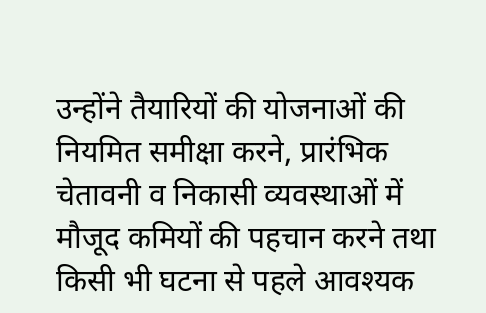उन्होंने तैयारियों की योजनाओं की नियमित समीक्षा करने, प्रारंभिक चेतावनी व निकासी व्यवस्थाओं में मौजूद कमियों की पहचान करने तथा किसी भी घटना से पहले आवश्यक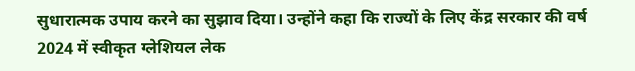सुधारात्मक उपाय करने का सुझाव दिया। उन्होंने कहा कि राज्यों के लिए केंद्र सरकार की वर्ष 2024 में स्वीकृत ग्लेशियल लेक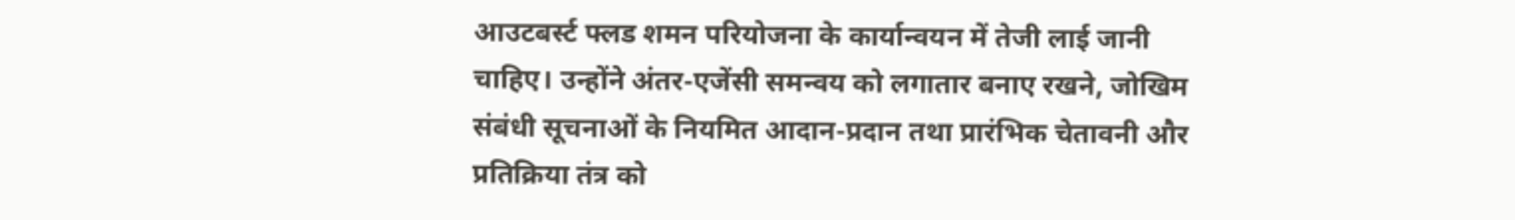आउटबर्स्ट फ्लड शमन परियोजना के कार्यान्वयन में तेजी लाई जानी चाहिए। उन्होंने अंतर-एजेंसी समन्वय को लगातार बनाए रखने, जोखिम संबंधी सूचनाओं के नियमित आदान-प्रदान तथा प्रारंभिक चेतावनी और प्रतिक्रिया तंत्र को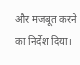और मजबूत करने का निर्देश दिया।